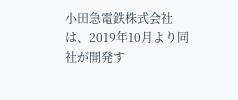小田急電鉄株式会社は、2019年10月より同社が開発す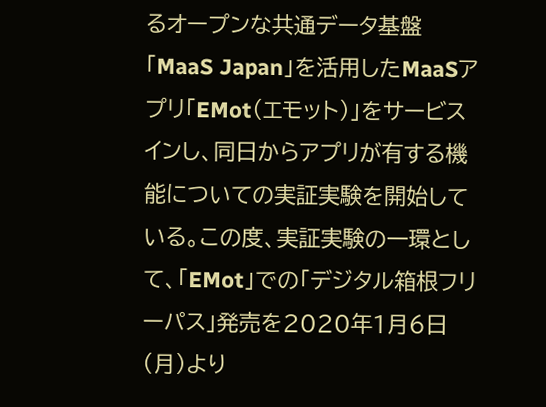るオープンな共通データ基盤「MaaS Japan」を活用したMaaSアプリ「EMot(エモット)」をサービスインし、同日からアプリが有する機能についての実証実験を開始している。この度、実証実験の一環として、「EMot」での「デジタル箱根フリーパス」発売を2020年1月6日(月)より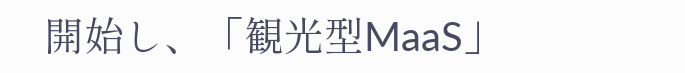開始し、「観光型MaaS」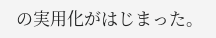の実用化がはじまった。